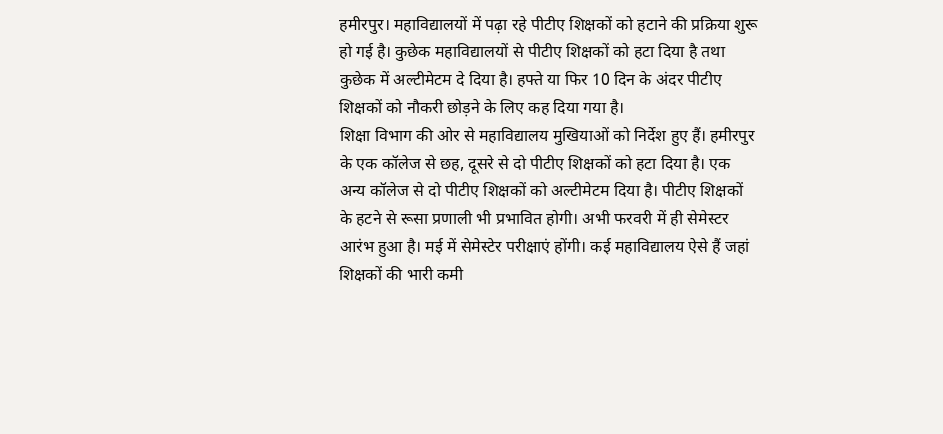हमीरपुर। महाविद्यालयों में पढ़ा रहे पीटीए शिक्षकों को हटाने की प्रक्रिया शुरू हो गई है। कुछेक महाविद्यालयों से पीटीए शिक्षकों को हटा दिया है तथा कुछेक में अल्टीमेटम दे दिया है। हफ्ते या फिर 10 दिन के अंदर पीटीए शिक्षकों को नौकरी छोड़ने के लिए कह दिया गया है।
शिक्षा विभाग की ओर से महाविद्यालय मुखियाओं को निर्देश हुए हैं। हमीरपुर के एक कॉलेज से छह, दूसरे से दो पीटीए शिक्षकों को हटा दिया है। एक अन्य कॉलेज से दो पीटीए शिक्षकों को अल्टीमेटम दिया है। पीटीए शिक्षकों के हटने से रूसा प्रणाली भी प्रभावित होगी। अभी फरवरी में ही सेमेस्टर आरंभ हुआ है। मई में सेमेस्टेर परीक्षाएं होंगी। कई महाविद्यालय ऐसे हैं जहां शिक्षकों की भारी कमी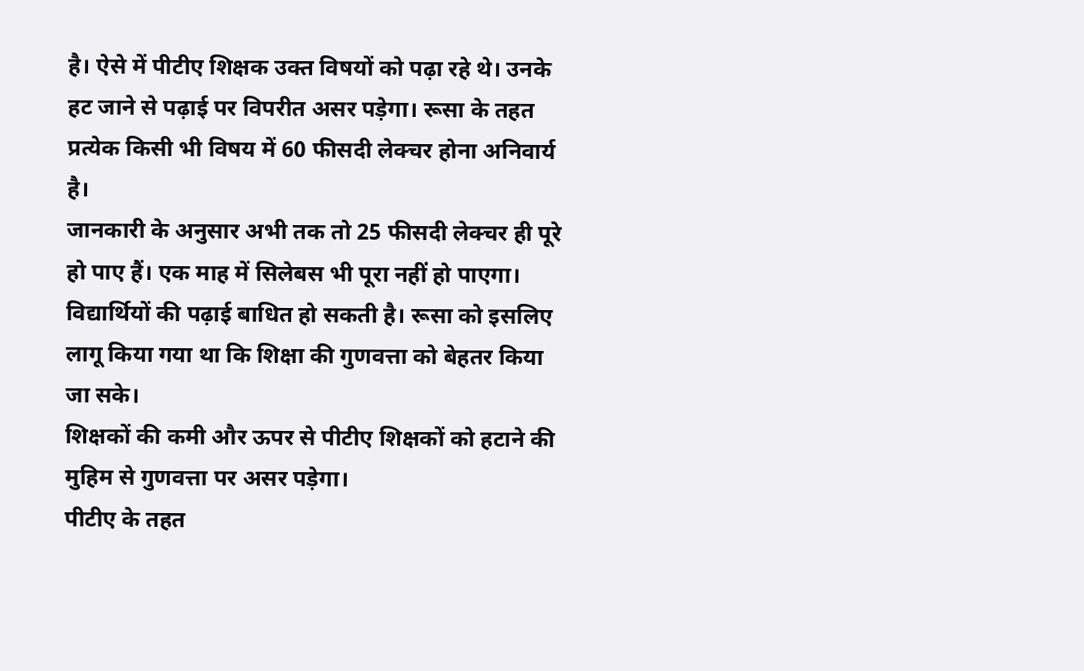है। ऐसे में पीटीए शिक्षक उक्त विषयों को पढ़ा रहे थे। उनके हट जाने से पढ़ाई पर विपरीत असर पड़ेगा। रूसा के तहत प्रत्येक किसी भी विषय में 60 फीसदी लेक्चर होना अनिवार्य है।
जानकारी के अनुसार अभी तक तो 25 फीसदी लेक्चर ही पूरे हो पाए हैं। एक माह में सिलेबस भी पूरा नहीं हो पाएगा। विद्यार्थियों की पढ़ाई बाधित हो सकती है। रूसा को इसलिए लागू किया गया था कि शिक्षा की गुणवत्ता को बेहतर किया जा सके।
शिक्षकों की कमी और ऊपर से पीटीए शिक्षकों को हटाने की मुहिम से गुणवत्ता पर असर पड़ेगा।
पीटीए के तहत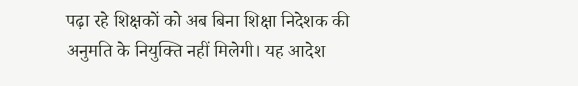पढ़ा रहे शिक्षकों को अब बिना शिक्षा निदेशक की अनुमति के नियुक्ति नहीं मिलेगी। यह आदेश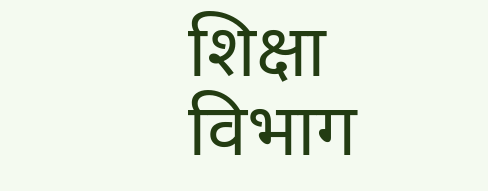शिक्षा विभाग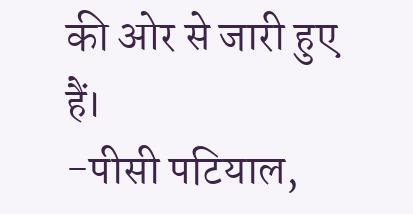की ओर से जारी हुए हैं।
-पीसी पटियाल,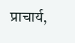प्राचार्य,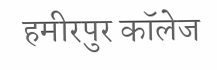हमीरपुर कॉलेज